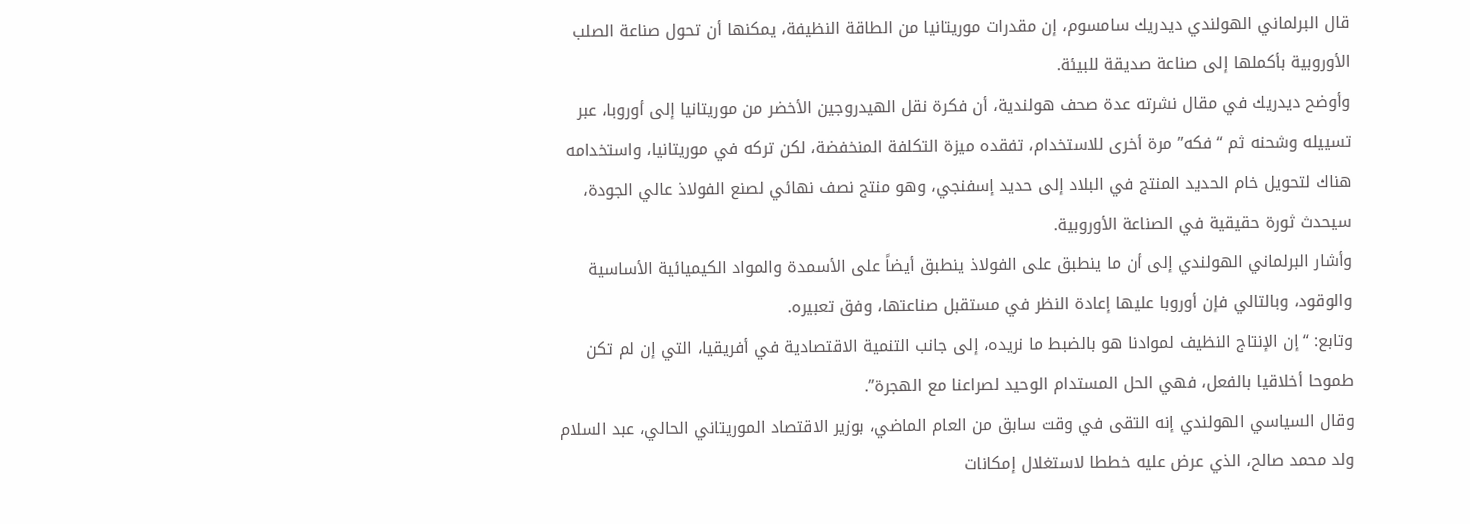قال البرلماني الهولندي ديدريك سامسوم، إن مقدرات موريتانيا من الطاقة النظيفة، يمكنها أن تحول صناعة الصلب الأوروبية بأكملها إلى صناعة صديقة للبيئة.
وأوضح ديدريك في مقال نشرته عدة صحف هولندية، أن فكرة نقل الهيدروجين الأخضر من موريتانيا إلى أوروبا، عبر تسييله وشحنه ثم “فكه” مرة أخرى للاستخدام، تفقده ميزة التكلفة المنخفضة، لكن تركه في موريتانيا، واستخدامه هناك لتحويل خام الحديد المنتج في البلاد إلى حديد إسفنجي، وهو منتج نصف نهائي لصنع الفولاذ عالي الجودة، سيحدث ثورة حقيقية في الصناعة الأوروبية.
وأشار البرلماني الهولندي إلى أن ما ينطبق على الفولاذ ينطبق أيضاً على الأسمدة والمواد الكيميائية الأساسية والوقود، وبالتالي فإن أوروبا عليها إعادة النظر في مستقبل صناعتها، وفق تعبيره.
وتابع: “إن الإنتاج النظيف لموادنا هو بالضبط ما نريده، إلى جانب التنمية الاقتصادية في أفريقيا، التي إن لم تكن طموحا أخلاقيا بالفعل، فهي الحل المستدام الوحيد لصراعنا مع الهجرة”.
وقال السياسي الهولندي إنه التقى في وقت سابق من العام الماضي، بوزير الاقتصاد الموريتاني الحالي، عبد السلام ولد محمد صالح، الذي عرض عليه خططا لاستغلال إمكانات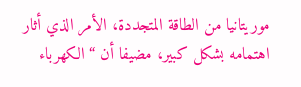موريتانيا من الطاقة المتجددة، الأمر الذي أثار اهتمامه بشكل كبير، مضيفا أن “الكهرباء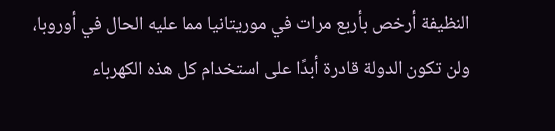النظيفة أرخص بأربع مرات في موريتانيا مما عليه الحال في أوروبا، ولن تكون الدولة قادرة أبدًا على استخدام كل هذه الكهرباء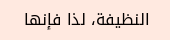النظيفة، لذا فإنها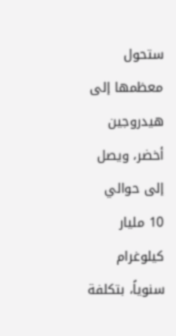ستحول معظمها إلى هيدروجين أخضر، ويصل إلى حوالي 10 مليار كيلوغرام سنوياً، بتكلفة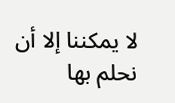لا يمكننا إلا أن نحلم بها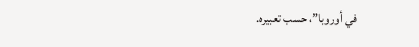في أوروبا”، حسب تعبيره.